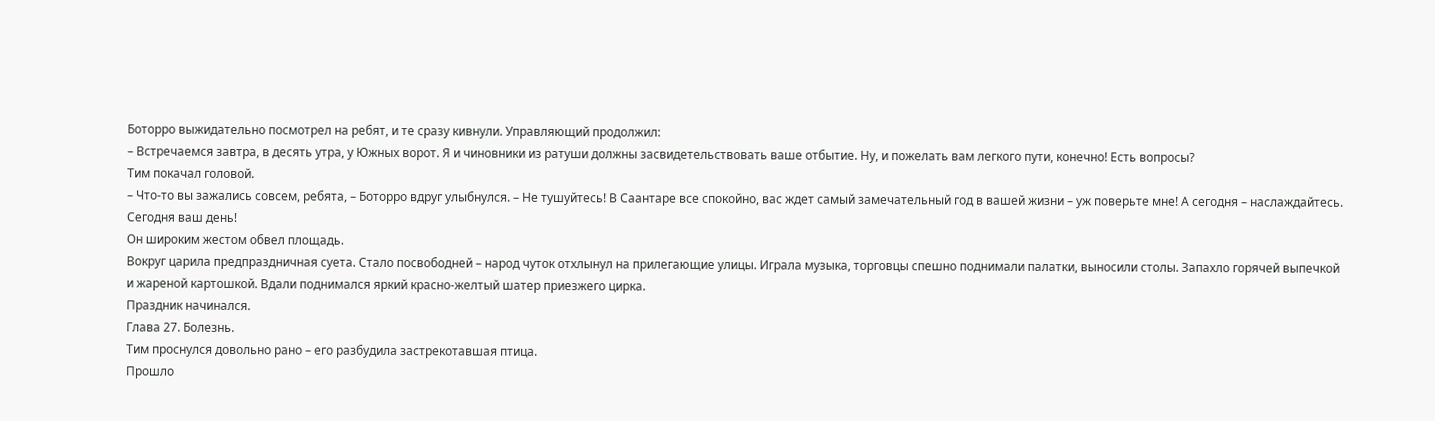Боторро выжидательно посмотрел на ребят, и те сразу кивнули. Управляющий продолжил:
– Встречаемся завтра, в десять утра, у Южных ворот. Я и чиновники из ратуши должны засвидетельствовать ваше отбытие. Ну, и пожелать вам легкого пути, конечно! Есть вопросы?
Тим покачал головой.
– Что-то вы зажались совсем, ребята, – Боторро вдруг улыбнулся. – Не тушуйтесь! В Саантаре все спокойно, вас ждет самый замечательный год в вашей жизни – уж поверьте мне! А сегодня – наслаждайтесь. Сегодня ваш день!
Он широким жестом обвел площадь.
Вокруг царила предпраздничная суета. Стало посвободней – народ чуток отхлынул на прилегающие улицы. Играла музыка, торговцы спешно поднимали палатки, выносили столы. Запахло горячей выпечкой и жареной картошкой. Вдали поднимался яркий красно-желтый шатер приезжего цирка.
Праздник начинался.
Глава 27. Болезнь.
Тим проснулся довольно рано – его разбудила застрекотавшая птица.
Прошло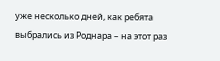уже несколько дней, как ребята выбрались из Роднара – на этот раз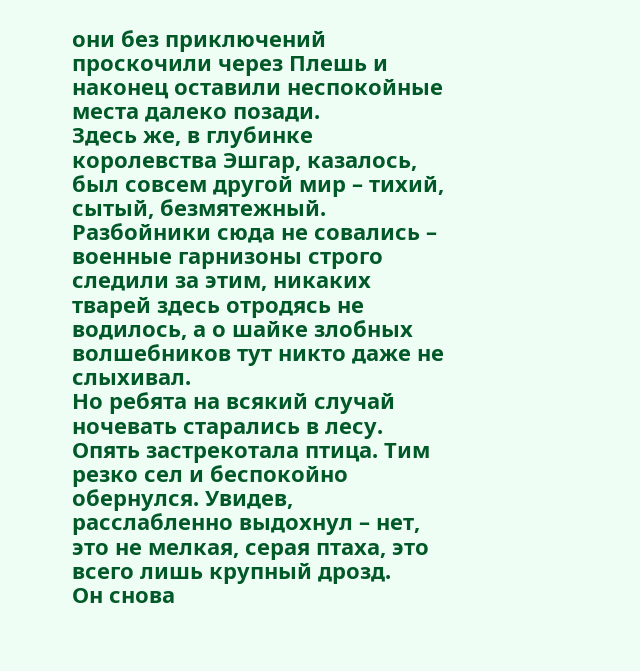они без приключений проскочили через Плешь и наконец оставили неспокойные места далеко позади.
Здесь же, в глубинке королевства Эшгар, казалось, был совсем другой мир – тихий, сытый, безмятежный. Разбойники сюда не совались – военные гарнизоны строго следили за этим, никаких тварей здесь отродясь не водилось, а о шайке злобных волшебников тут никто даже не слыхивал.
Но ребята на всякий случай ночевать старались в лесу.
Опять застрекотала птица. Тим резко сел и беспокойно обернулся. Увидев, расслабленно выдохнул – нет, это не мелкая, серая птаха, это всего лишь крупный дрозд.
Он снова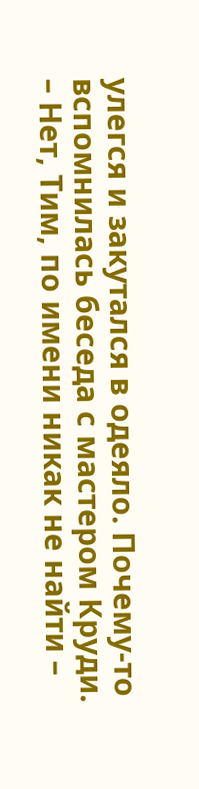улегся и закутался в одеяло. Почему-то вспомнилась беседа с мастером Круди.
– Нет, Тим, по имени никак не найти –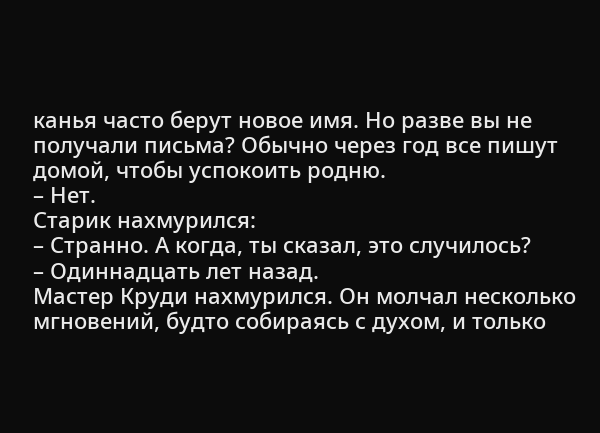канья часто берут новое имя. Но разве вы не получали письма? Обычно через год все пишут домой, чтобы успокоить родню.
– Нет.
Старик нахмурился:
– Странно. А когда, ты сказал, это случилось?
– Одиннадцать лет назад.
Мастер Круди нахмурился. Он молчал несколько мгновений, будто собираясь с духом, и только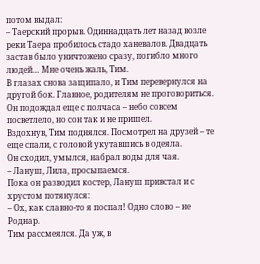потом выдал:
– Таерский прорыв. Одиннадцать лет назад возле реки Таера пробилось стадо ханевалов. Двадцать застав было уничтожено сразу, погибло много людей… Мне очень жаль, Тим.
В глазах снова защипало, и Тим перевернулся на другой бок. Главное, родителям не проговориться.
Он подождал еще с полчаса – небо совсем посветлело, но сон так и не пришел.
Вздохнув, Тим поднялся. Посмотрел на друзей – те еще спали, с головой укутавшись в одеяла.
Он сходил, умылся, набрал воды для чая.
– Лануш, Лила, просыпаемся.
Пока он разводил костер, Лануш привстал и с хрустом потянулся:
– Ох, как славно-то я поспал! Одно слово – не Роднар.
Тим рассмеялся. Да уж, в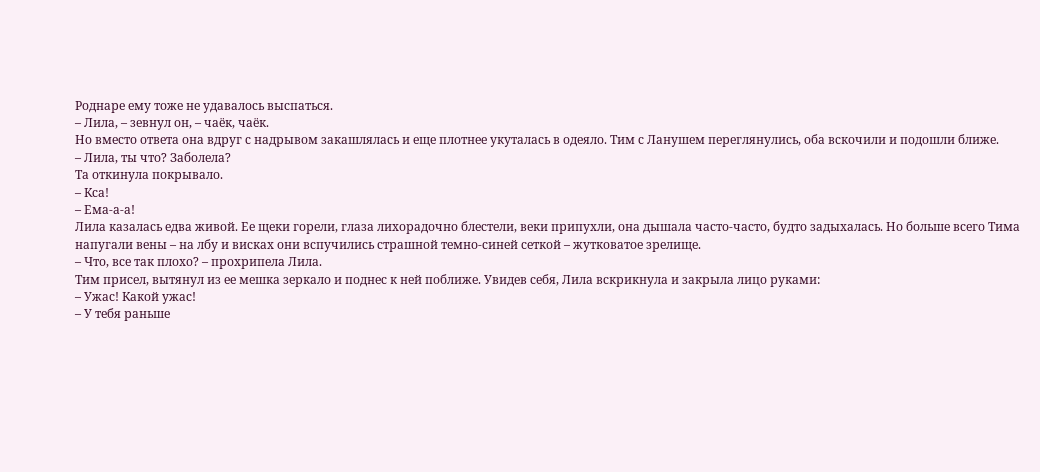Роднаре ему тоже не удавалось выспаться.
– Лила, – зевнул он, – чаёк, чаёк.
Но вместо ответа она вдруг с надрывом закашлялась и еще плотнее укуталась в одеяло. Тим с Ланушем переглянулись, оба вскочили и подошли ближе.
– Лила, ты что? Заболела?
Та откинула покрывало.
– Кса!
– Ема-а-а!
Лила казалась едва живой. Ее щеки горели, глаза лихорадочно блестели, веки припухли, она дышала часто-часто, будто задыхалась. Но больше всего Тима напугали вены – на лбу и висках они вспучились страшной темно-синей сеткой – жутковатое зрелище.
– Что, все так плохо? – прохрипела Лила.
Тим присел, вытянул из ее мешка зеркало и поднес к ней поближе. Увидев себя, Лила вскрикнула и закрыла лицо руками:
– Ужас! Какой ужас!
– У тебя раньше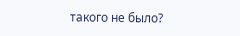такого не было?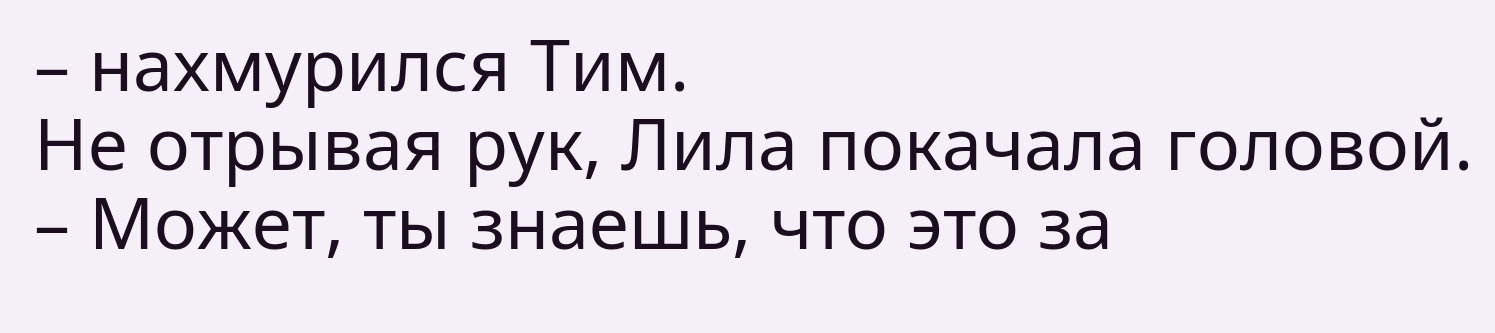– нахмурился Тим.
Не отрывая рук, Лила покачала головой.
– Может, ты знаешь, что это за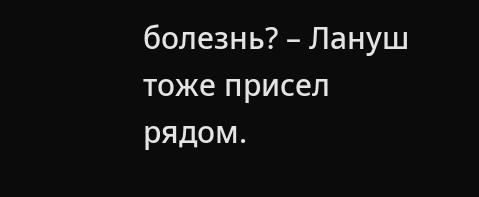болезнь? – Лануш тоже присел рядом.